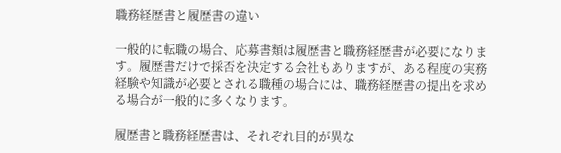職務経歴書と履歴書の違い

一般的に転職の場合、応募書類は履歴書と職務経歴書が必要になります。履歴書だけで採否を決定する会社もありますが、ある程度の実務経験や知識が必要とされる職種の場合には、職務経歴書の提出を求める場合が一般的に多くなります。

履歴書と職務経歴書は、それぞれ目的が異な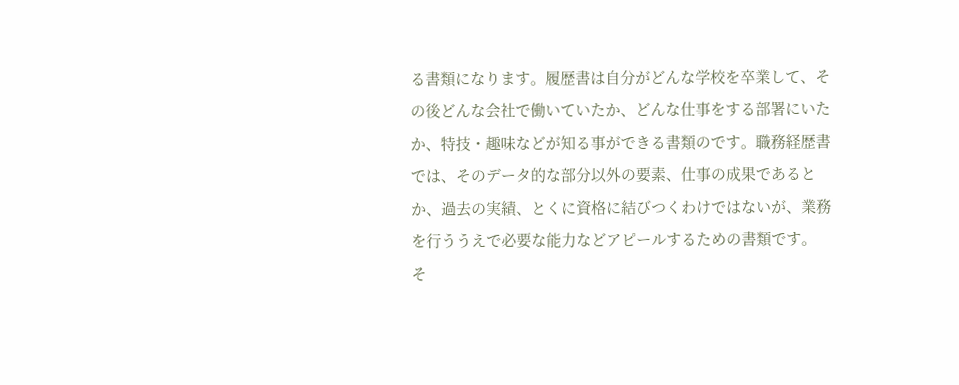る書類になります。履歴書は自分がどんな学校を卒業して、その後どんな会社で働いていたか、どんな仕事をする部署にいたか、特技・趣味などが知る事ができる書類のです。職務経歴書では、そのデータ的な部分以外の要素、仕事の成果であるとか、過去の実績、とくに資格に結びつくわけではないが、業務を行ううえで必要な能力などアピールするための書類です。
そ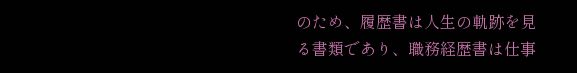のため、履歴書は人生の軌跡を見る書類であり、職務経歴書は仕事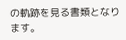の軌跡を見る書類となります。